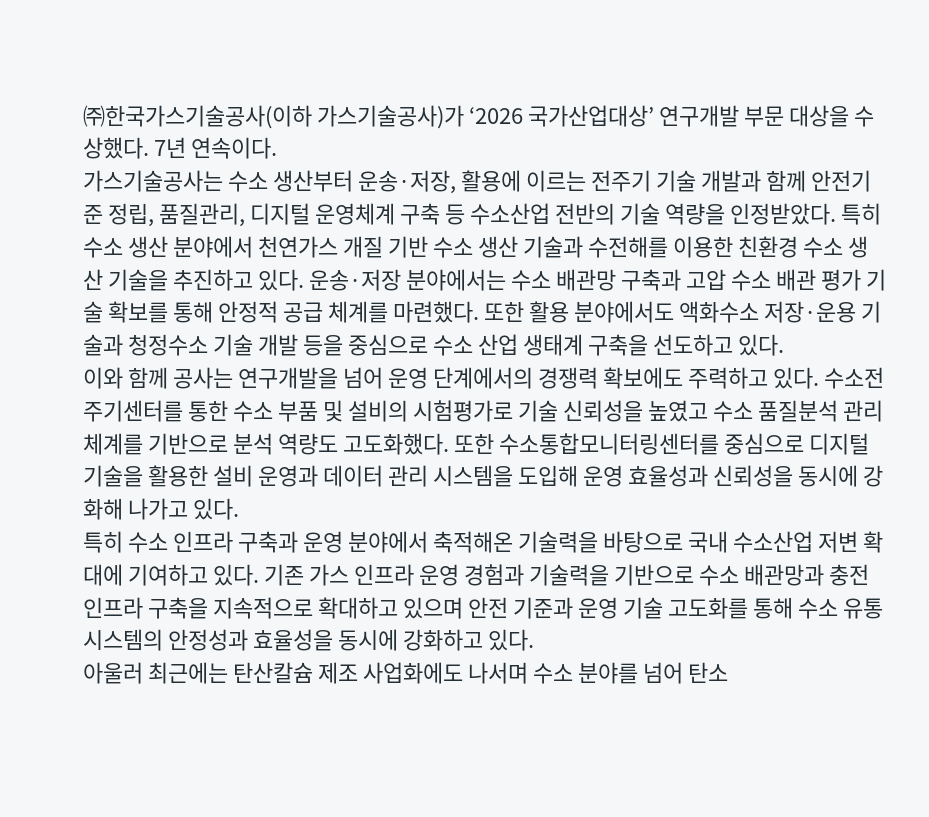㈜한국가스기술공사(이하 가스기술공사)가 ‘2026 국가산업대상’ 연구개발 부문 대상을 수상했다. 7년 연속이다.
가스기술공사는 수소 생산부터 운송·저장, 활용에 이르는 전주기 기술 개발과 함께 안전기준 정립, 품질관리, 디지털 운영체계 구축 등 수소산업 전반의 기술 역량을 인정받았다. 특히 수소 생산 분야에서 천연가스 개질 기반 수소 생산 기술과 수전해를 이용한 친환경 수소 생산 기술을 추진하고 있다. 운송·저장 분야에서는 수소 배관망 구축과 고압 수소 배관 평가 기술 확보를 통해 안정적 공급 체계를 마련했다. 또한 활용 분야에서도 액화수소 저장·운용 기술과 청정수소 기술 개발 등을 중심으로 수소 산업 생태계 구축을 선도하고 있다.
이와 함께 공사는 연구개발을 넘어 운영 단계에서의 경쟁력 확보에도 주력하고 있다. 수소전주기센터를 통한 수소 부품 및 설비의 시험평가로 기술 신뢰성을 높였고 수소 품질분석 관리체계를 기반으로 분석 역량도 고도화했다. 또한 수소통합모니터링센터를 중심으로 디지털 기술을 활용한 설비 운영과 데이터 관리 시스템을 도입해 운영 효율성과 신뢰성을 동시에 강화해 나가고 있다.
특히 수소 인프라 구축과 운영 분야에서 축적해온 기술력을 바탕으로 국내 수소산업 저변 확대에 기여하고 있다. 기존 가스 인프라 운영 경험과 기술력을 기반으로 수소 배관망과 충전 인프라 구축을 지속적으로 확대하고 있으며 안전 기준과 운영 기술 고도화를 통해 수소 유통 시스템의 안정성과 효율성을 동시에 강화하고 있다.
아울러 최근에는 탄산칼슘 제조 사업화에도 나서며 수소 분야를 넘어 탄소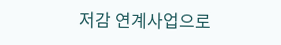저감 연계사업으로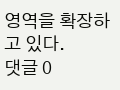영역을 확장하고 있다.
댓글 0